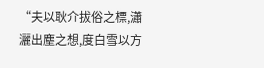“夫以耿介拔俗之標,瀟灑出塵之想,度白雪以方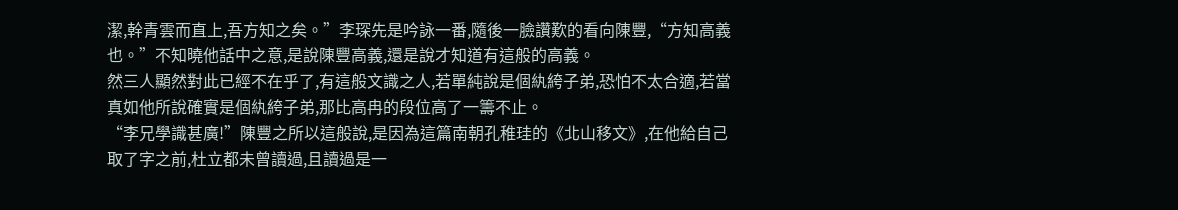潔,幹青雲而直上,吾方知之矣。”李琛先是吟詠一番,隨後一臉讚歎的看向陳豐,“方知高義也。”不知曉他話中之意,是說陳豐高義,還是說才知道有這般的高義。
然三人顯然對此已經不在乎了,有這般文識之人,若單純說是個紈絝子弟,恐怕不太合適,若當真如他所說確實是個紈絝子弟,那比高冉的段位高了一籌不止。
“李兄學識甚廣!”陳豐之所以這般說,是因為這篇南朝孔稚珪的《北山移文》,在他給自己取了字之前,杜立都未曾讀過,且讀過是一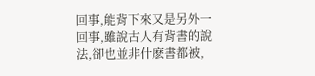回事,能背下來又是另外一回事,雖說古人有背書的說法,卻也並非什麽書都被,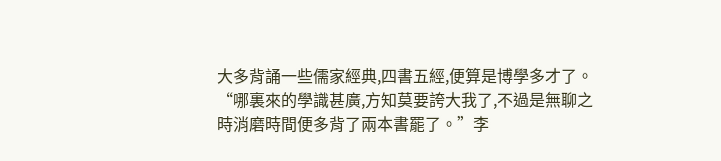大多背誦一些儒家經典,四書五經,便算是博學多才了。
“哪裏來的學識甚廣,方知莫要誇大我了,不過是無聊之時消磨時間便多背了兩本書罷了。”李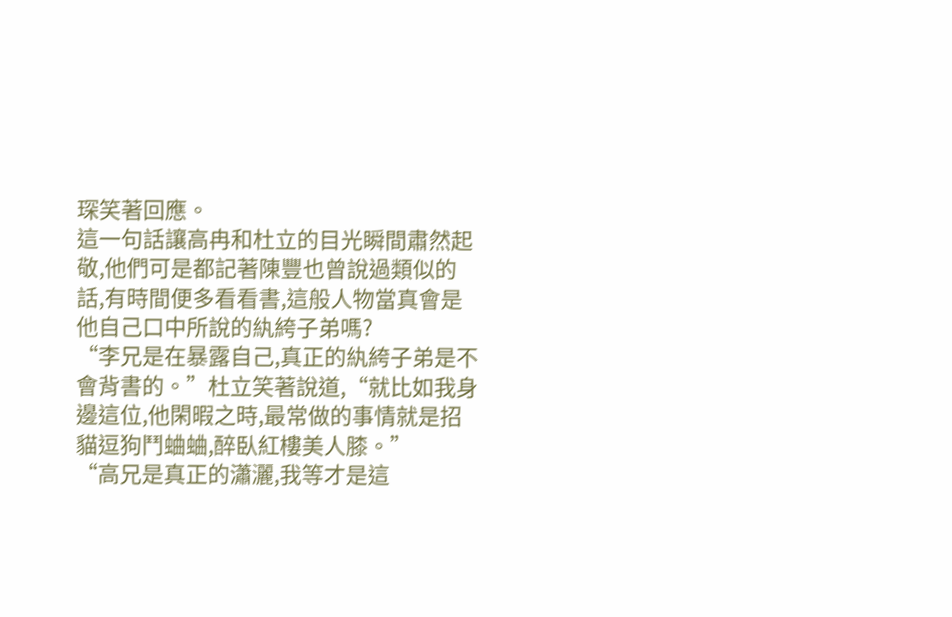琛笑著回應。
這一句話讓高冉和杜立的目光瞬間肅然起敬,他們可是都記著陳豐也曾說過類似的話,有時間便多看看書,這般人物當真會是他自己口中所說的紈絝子弟嗎?
“李兄是在暴露自己,真正的紈絝子弟是不會背書的。”杜立笑著說道,“就比如我身邊這位,他閑暇之時,最常做的事情就是招貓逗狗鬥蛐蛐,醉臥紅樓美人膝。”
“高兄是真正的瀟灑,我等才是這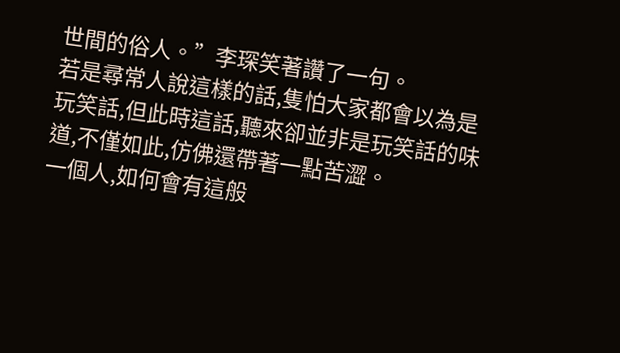世間的俗人。”李琛笑著讚了一句。
若是尋常人說這樣的話,隻怕大家都會以為是玩笑話,但此時這話,聽來卻並非是玩笑話的味道,不僅如此,仿佛還帶著一點苦澀。
一個人,如何會有這般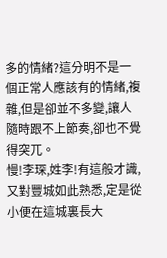多的情緒?這分明不是一個正常人應該有的情緒,複雜,但是卻並不多變,讓人隨時跟不上節奏,卻也不覺得突兀。
慢!李琛,姓李!有這般才識,又對豐城如此熟悉,定是從小便在這城裏長大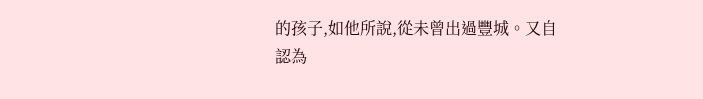的孩子,如他所說,從未曾出過豐城。又自認為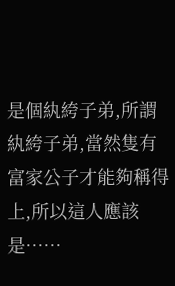是個紈絝子弟,所謂紈絝子弟,當然隻有富家公子才能夠稱得上,所以這人應該是……